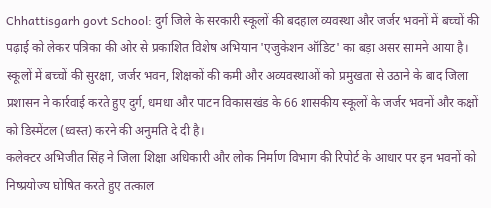Chhattisgarh govt School: दुर्ग जिले के सरकारी स्कूलों की बदहाल व्यवस्था और जर्जर भवनों में बच्चों की पढ़ाई को लेकर पत्रिका की ओर से प्रकाशित विशेष अभियान 'एजुकेशन ऑडिट' का बड़ा असर सामने आया है। स्कूलों में बच्चों की सुरक्षा, जर्जर भवन, शिक्षकों की कमी और अव्यवस्थाओं को प्रमुखता से उठाने के बाद जिला प्रशासन ने कार्रवाई करते हुए दुर्ग, धमधा और पाटन विकासखंड के 66 शासकीय स्कूलों के जर्जर भवनों और कक्षों को डिस्मेंटल (ध्वस्त) करने की अनुमति दे दी है।
कलेक्टर अभिजीत सिंह ने जिला शिक्षा अधिकारी और लोक निर्माण विभाग की रिपोर्ट के आधार पर इन भवनों को निष्प्रयोज्य घोषित करते हुए तत्काल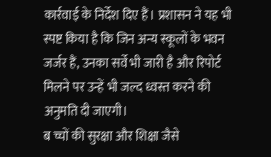कार्रवाई के निर्देश दिए हैं। प्रशासन ने यह भी स्पष्ट किया है कि जिन अन्य स्कूलों के भवन जर्जर हैं, उनका सर्वे भी जारी है और रिपोर्ट मिलने पर उन्हें भी जल्द ध्वस्त करने की अनुमति दी जाएगी।
ब च्चों की सुरक्षा और शिक्षा जैसे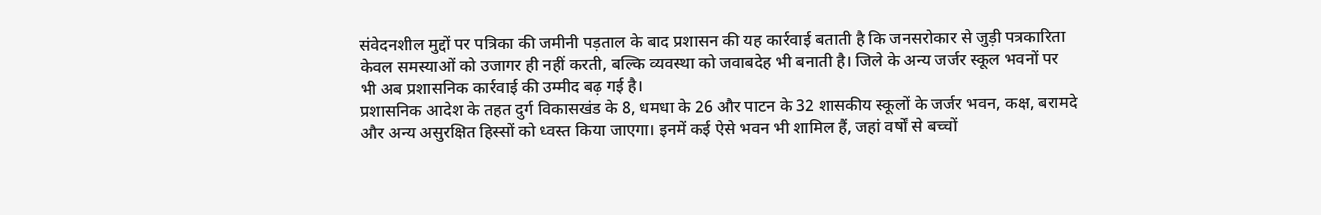संवेदनशील मुद्दों पर पत्रिका की जमीनी पड़ताल के बाद प्रशासन की यह कार्रवाई बताती है कि जनसरोकार से जुड़ी पत्रकारिता केवल समस्याओं को उजागर ही नहीं करती, बल्कि व्यवस्था को जवाबदेह भी बनाती है। जिले के अन्य जर्जर स्कूल भवनों पर भी अब प्रशासनिक कार्रवाई की उम्मीद बढ़ गई है।
प्रशासनिक आदेश के तहत दुर्ग विकासखंड के 8, धमधा के 26 और पाटन के 32 शासकीय स्कूलों के जर्जर भवन, कक्ष, बरामदे और अन्य असुरक्षित हिस्सों को ध्वस्त किया जाएगा। इनमें कई ऐसे भवन भी शामिल हैं, जहां वर्षों से बच्चों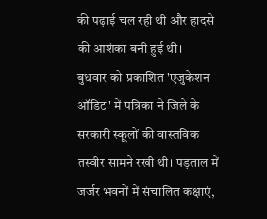की पढ़ाई चल रही थी और हादसे की आशंका बनी हुई थी।
बुधवार को प्रकाशित 'एजुकेशन ऑडिट' में पत्रिका ने जिले के सरकारी स्कूलों की वास्तविक तस्वीर सामने रखी थी। पड़ताल में जर्जर भवनों में संचालित कक्षाएं,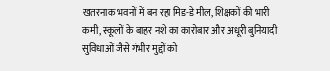खतरनाक भवनों में बन रहा मिड-डे मील, शिक्षकों की भारी कमी, स्कूलों के बाहर नशे का कारोबार और अधूरी बुनियादी सुविधाओं जैसे गंभीर मुद्दों को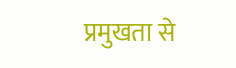प्रमुखता से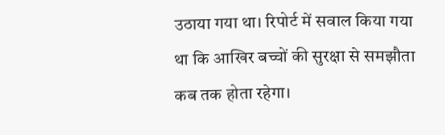उठाया गया था। रिपोर्ट में सवाल किया गया था कि आखिर बच्चों की सुरक्षा से समझौता कब तक होता रहेगा।